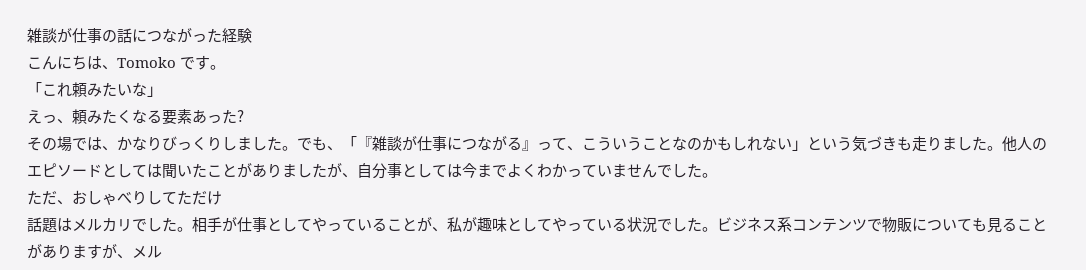雑談が仕事の話につながった経験
こんにちは、Tomoko です。
「これ頼みたいな」
えっ、頼みたくなる要素あった?
その場では、かなりびっくりしました。でも、「『雑談が仕事につながる』って、こういうことなのかもしれない」という気づきも走りました。他人のエピソードとしては聞いたことがありましたが、自分事としては今までよくわかっていませんでした。
ただ、おしゃべりしてただけ
話題はメルカリでした。相手が仕事としてやっていることが、私が趣味としてやっている状況でした。ビジネス系コンテンツで物販についても見ることがありますが、メル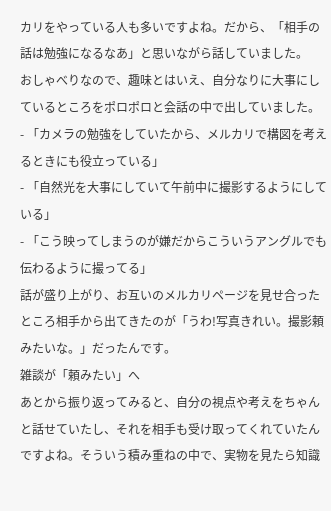カリをやっている人も多いですよね。だから、「相手の話は勉強になるなあ」と思いながら話していました。
おしゃべりなので、趣味とはいえ、自分なりに大事にしているところをポロポロと会話の中で出していました。
- 「カメラの勉強をしていたから、メルカリで構図を考えるときにも役立っている」
- 「自然光を大事にしていて午前中に撮影するようにしている」
- 「こう映ってしまうのが嫌だからこういうアングルでも伝わるように撮ってる」
話が盛り上がり、お互いのメルカリページを見せ合ったところ相手から出てきたのが「うわ!写真きれい。撮影頼みたいな。」だったんです。
雑談が「頼みたい」へ
あとから振り返ってみると、自分の視点や考えをちゃんと話せていたし、それを相手も受け取ってくれていたんですよね。そういう積み重ねの中で、実物を見たら知識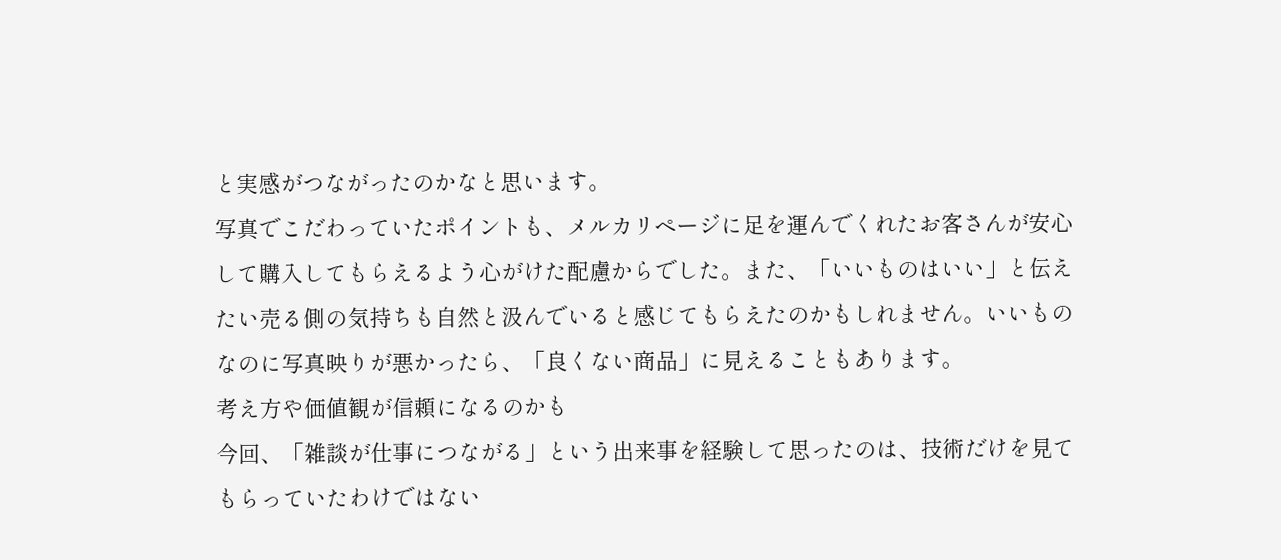と実感がつながったのかなと思います。
写真でこだわっていたポイントも、メルカリページに足を運んでくれたお客さんが安心して購入してもらえるよう心がけた配慮からでした。また、「いいものはいい」と伝えたい売る側の気持ちも自然と汲んでいると感じてもらえたのかもしれません。いいものなのに写真映りが悪かったら、「良くない商品」に見えることもあります。
考え方や価値観が信頼になるのかも
今回、「雑談が仕事につながる」という出来事を経験して思ったのは、技術だけを見てもらっていたわけではない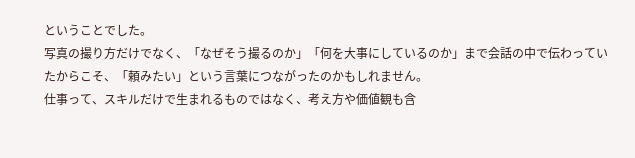ということでした。
写真の撮り方だけでなく、「なぜそう撮るのか」「何を大事にしているのか」まで会話の中で伝わっていたからこそ、「頼みたい」という言葉につながったのかもしれません。
仕事って、スキルだけで生まれるものではなく、考え方や価値観も含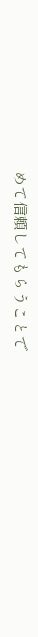めて信頼してもらうことで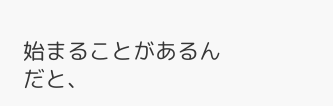始まることがあるんだと、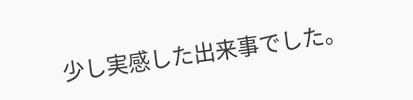少し実感した出来事でした。